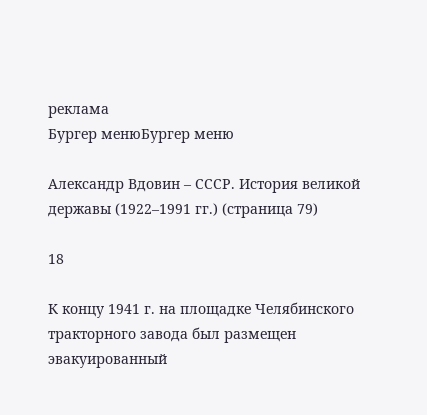реклама
Бургер менюБургер меню

Александр Вдовин – СССР. История великой державы (1922–1991 гг.) (страница 79)

18

К концу 1941 г. на площадке Челябинского тракторного завода был размещен эвакуированный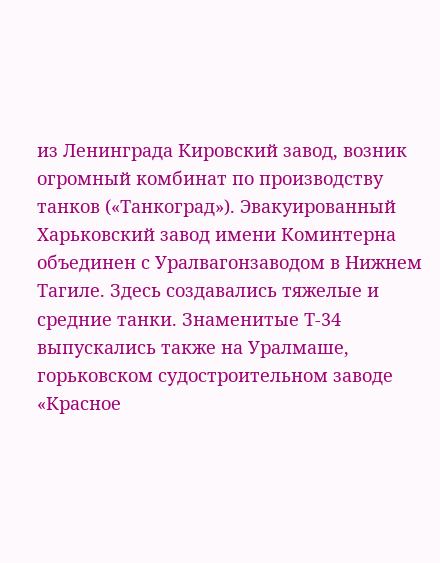из Ленинграда Кировский завод, возник огромный комбинат по производству танков («Танкоград»). Эвакуированный Харьковский завод имени Коминтерна объединен с Уралвагонзаводом в Нижнем Тагиле. Здесь создавались тяжелые и средние танки. Знаменитые Т-34 выпускались также на Уралмаше, горьковском судостроительном заводе «Красное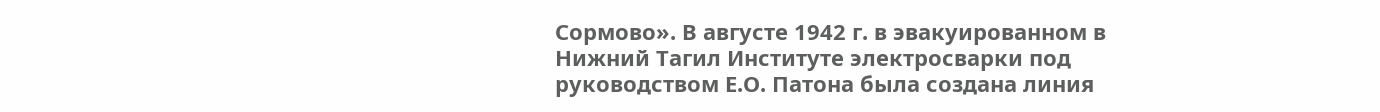Сормово». В августе 1942 г. в эвакуированном в Нижний Тагил Институте электросварки под руководством Е.О. Патона была создана линия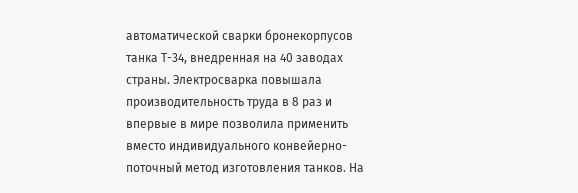автоматической сварки бронекорпусов танка Т-34, внедренная на 40 заводах страны. Электросварка повышала производительность труда в 8 раз и впервые в мире позволила применить вместо индивидуального конвейерно-поточный метод изготовления танков. На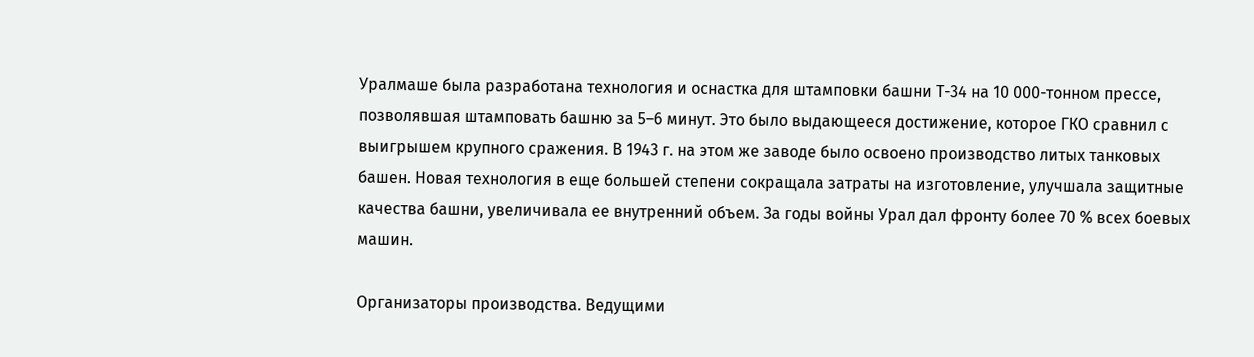Уралмаше была разработана технология и оснастка для штамповки башни Т-34 на 10 000-тонном прессе, позволявшая штамповать башню за 5–6 минут. Это было выдающееся достижение, которое ГКО сравнил с выигрышем крупного сражения. В 1943 г. на этом же заводе было освоено производство литых танковых башен. Новая технология в еще большей степени сокращала затраты на изготовление, улучшала защитные качества башни, увеличивала ее внутренний объем. За годы войны Урал дал фронту более 70 % всех боевых машин.

Организаторы производства. Ведущими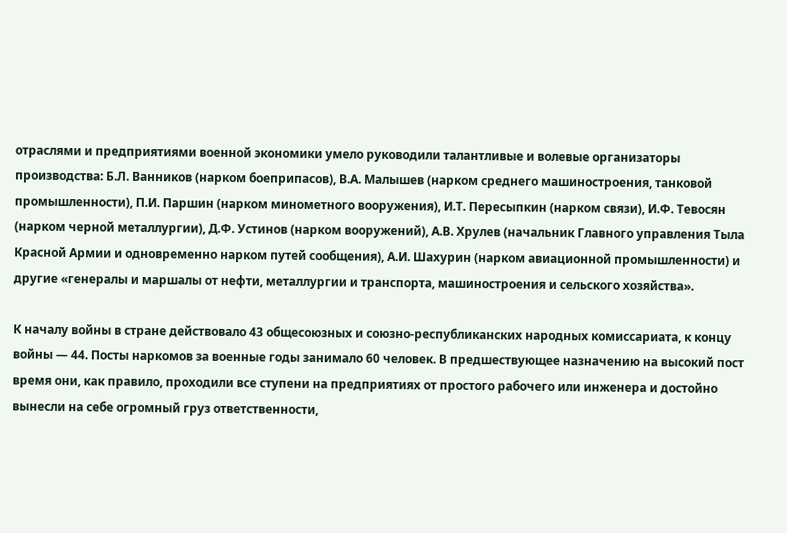отраслями и предприятиями военной экономики умело руководили талантливые и волевые организаторы производства: Б.Л. Ванников (нарком боеприпасов), В.А. Малышев (нарком среднего машиностроения, танковой промышленности), П.И. Паршин (нарком минометного вооружения), И.Т. Пересыпкин (нарком связи), И.Ф. Тевосян (нарком черной металлургии), Д.Ф. Устинов (нарком вооружений), А.В. Хрулев (начальник Главного управления Тыла Красной Армии и одновременно нарком путей сообщения), А.И. Шахурин (нарком авиационной промышленности) и другие «генералы и маршалы от нефти, металлургии и транспорта, машиностроения и сельского хозяйства».

К началу войны в стране действовало 43 общесоюзных и союзно-республиканских народных комиссариата, к концу войны — 44. Посты наркомов за военные годы занимало 60 человек. В предшествующее назначению на высокий пост время они, как правило, проходили все ступени на предприятиях от простого рабочего или инженера и достойно вынесли на себе огромный груз ответственности,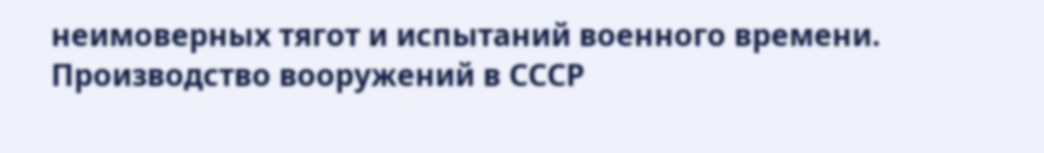неимоверных тягот и испытаний военного времени. Производство вооружений в СССР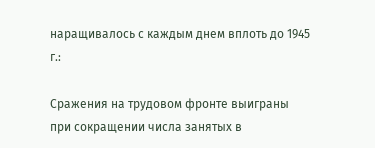наращивалось с каждым днем вплоть до 1945 г.:

Сражения на трудовом фронте выиграны при сокращении числа занятых в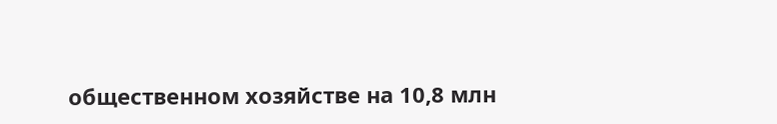общественном хозяйстве на 10,8 млн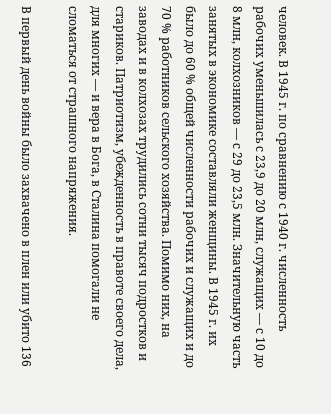человек. В 1945 г. по сравнению с 1940 г. численность рабочих уменьшилась с 23,9 до 20 млн, служащих — с 10 до 8 млн, колхозников — с 29 до 23,5 млн. Значительную часть занятых в экономике составляли женщины. В 1945 г. их было до 60 % общей численности рабочих и служащих и до 70 % работников сельского хозяйства. Помимо них, на заводах и в колхозах трудились сотни тысяч подростков и стариков. Патриотизм, убежденность в правоте своего дела, для многих — и вера в Бога, в Сталина помогали не сломаться от страшного напряжения.

В первый день войны было захвачено в плен или убито 136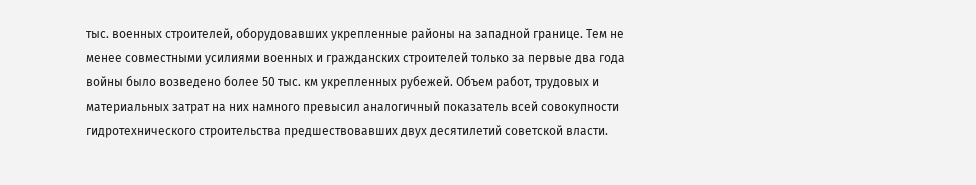тыс. военных строителей, оборудовавших укрепленные районы на западной границе. Тем не менее совместными усилиями военных и гражданских строителей только за первые два года войны было возведено более 50 тыс. км укрепленных рубежей. Объем работ, трудовых и материальных затрат на них намного превысил аналогичный показатель всей совокупности гидротехнического строительства предшествовавших двух десятилетий советской власти.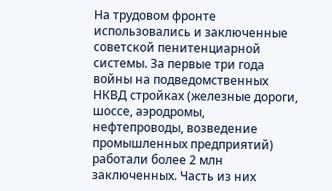На трудовом фронте использовались и заключенные советской пенитенциарной системы. За первые три года войны на подведомственных НКВД стройках (железные дороги, шоссе, аэродромы, нефтепроводы, возведение промышленных предприятий) работали более 2 млн заключенных. Часть из них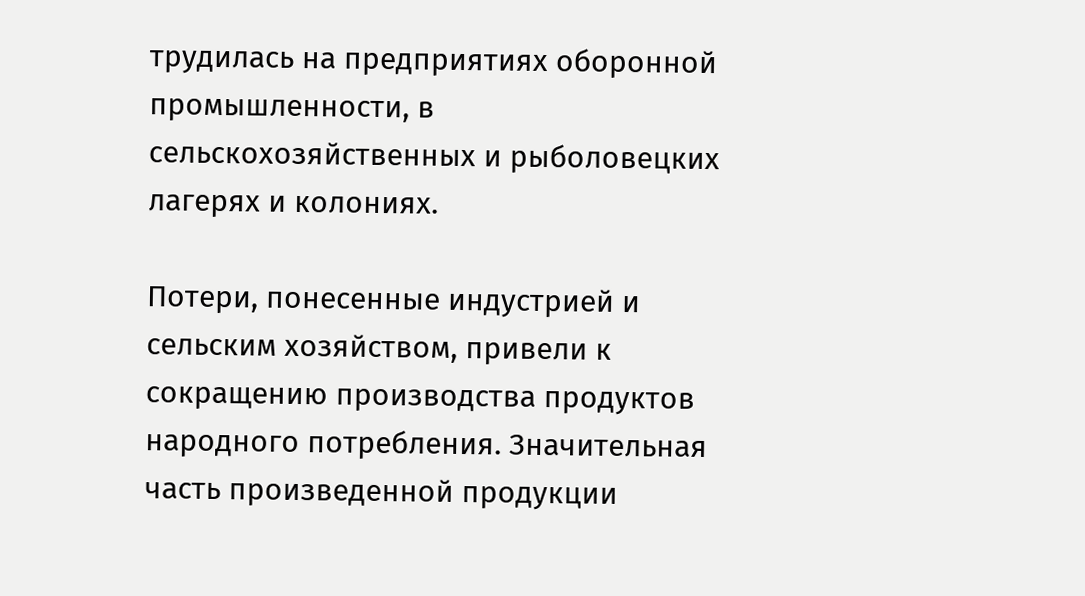трудилась на предприятиях оборонной промышленности, в сельскохозяйственных и рыболовецких лагерях и колониях.

Потери, понесенные индустрией и сельским хозяйством, привели к сокращению производства продуктов народного потребления. Значительная часть произведенной продукции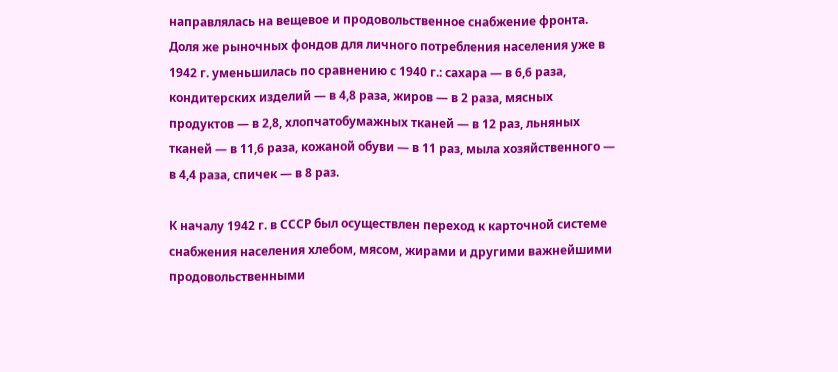направлялась на вещевое и продовольственное снабжение фронта. Доля же рыночных фондов для личного потребления населения уже в 1942 г. уменьшилась по сравнению с 1940 г.: сахара — в 6,6 раза, кондитерских изделий — в 4,8 раза, жиров — в 2 раза, мясных продуктов — в 2,8, хлопчатобумажных тканей — в 12 раз, льняных тканей — в 11,6 раза, кожаной обуви — в 11 раз, мыла хозяйственного — в 4,4 раза, спичек — в 8 раз.

К началу 1942 г. в СССР был осуществлен переход к карточной системе снабжения населения хлебом, мясом, жирами и другими важнейшими продовольственными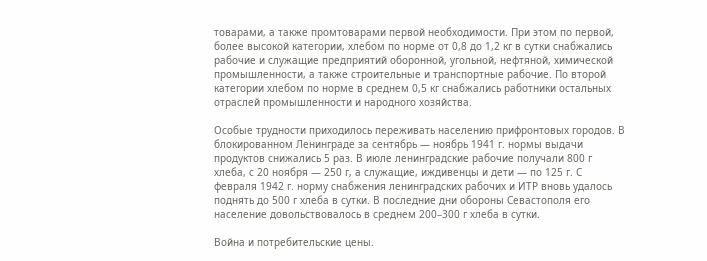товарами, а также промтоварами первой необходимости. При этом по первой, более высокой категории, хлебом по норме от 0,8 до 1,2 кг в сутки снабжались рабочие и служащие предприятий оборонной, угольной, нефтяной, химической промышленности, а также строительные и транспортные рабочие. По второй категории хлебом по норме в среднем 0,5 кг снабжались работники остальных отраслей промышленности и народного хозяйства.

Особые трудности приходилось переживать населению прифронтовых городов. В блокированном Ленинграде за сентябрь — ноябрь 1941 г. нормы выдачи продуктов снижались 5 раз. В июле ленинградские рабочие получали 800 г хлеба, с 20 ноября — 250 г, а служащие, иждивенцы и дети — по 125 г. С февраля 1942 г. норму снабжения ленинградских рабочих и ИТР вновь удалось поднять до 500 г хлеба в сутки. В последние дни обороны Севастополя его население довольствовалось в среднем 200–300 г хлеба в сутки.

Война и потребительские цены.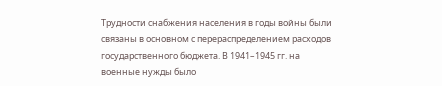Трудности снабжения населения в годы войны были связаны в основном с перераспределением расходов государственного бюджета. В 1941–1945 гг. на военные нужды было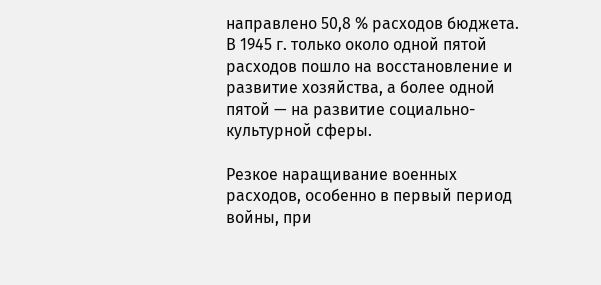направлено 50,8 % расходов бюджета. В 1945 г. только около одной пятой расходов пошло на восстановление и развитие хозяйства, а более одной пятой — на развитие социально-культурной сферы.

Резкое наращивание военных расходов, особенно в первый период войны, при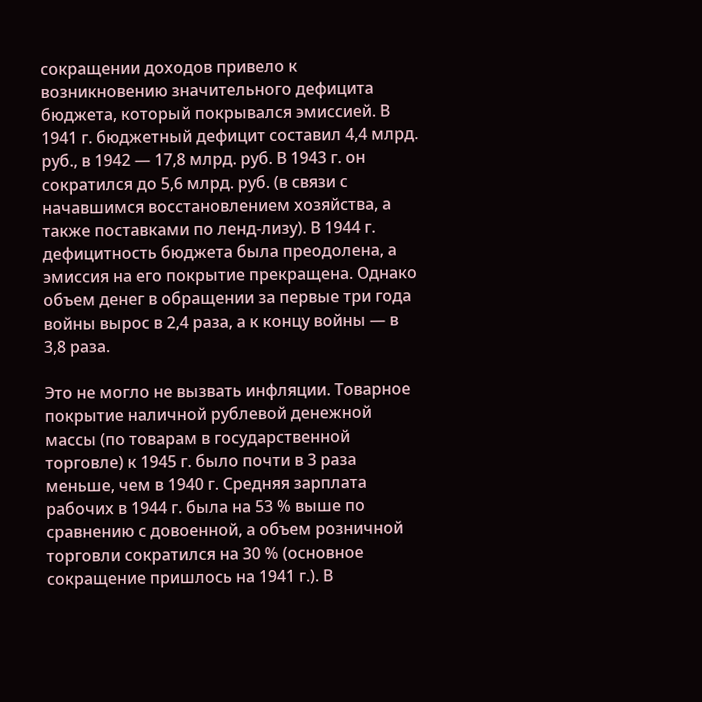сокращении доходов привело к возникновению значительного дефицита бюджета, который покрывался эмиссией. В 1941 г. бюджетный дефицит составил 4,4 млрд. руб., в 1942 — 17,8 млрд. руб. В 1943 г. он сократился до 5,6 млрд. руб. (в связи с начавшимся восстановлением хозяйства, а также поставками по ленд-лизу). В 1944 г. дефицитность бюджета была преодолена, а эмиссия на его покрытие прекращена. Однако объем денег в обращении за первые три года войны вырос в 2,4 раза, а к концу войны — в 3,8 раза.

Это не могло не вызвать инфляции. Товарное покрытие наличной рублевой денежной массы (по товарам в государственной торговле) к 1945 г. было почти в 3 раза меньше, чем в 1940 г. Средняя зарплата рабочих в 1944 г. была на 53 % выше по сравнению с довоенной, а объем розничной торговли сократился на 30 % (основное сокращение пришлось на 1941 г.). В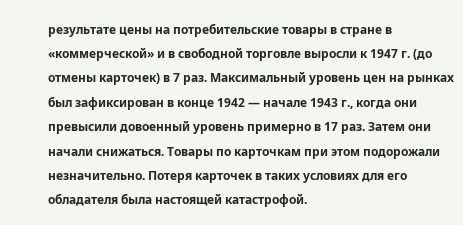результате цены на потребительские товары в стране в «коммерческой» и в свободной торговле выросли к 1947 г. (до отмены карточек) в 7 раз. Максимальный уровень цен на рынках был зафиксирован в конце 1942 — начале 1943 г., когда они превысили довоенный уровень примерно в 17 раз. Затем они начали снижаться. Товары по карточкам при этом подорожали незначительно. Потеря карточек в таких условиях для его обладателя была настоящей катастрофой.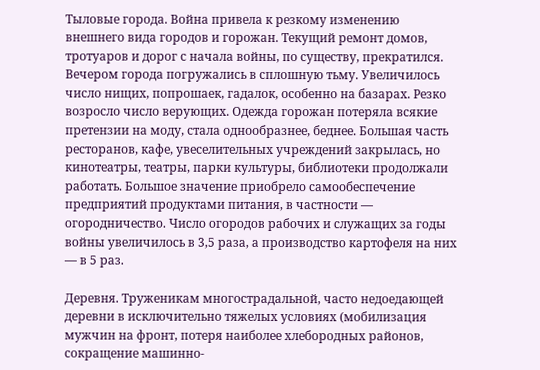Тыловые города. Война привела к резкому изменению внешнего вида городов и горожан. Текущий ремонт домов, тротуаров и дорог с начала войны, по существу, прекратился. Вечером города погружались в сплошную тьму. Увеличилось число нищих, попрошаек, гадалок, особенно на базарах. Резко возросло число верующих. Одежда горожан потеряла всякие претензии на моду, стала однообразнее, беднее. Большая часть ресторанов, кафе, увеселительных учреждений закрылась, но кинотеатры, театры, парки культуры, библиотеки продолжали работать. Большое значение приобрело самообеспечение предприятий продуктами питания, в частности — огородничество. Число огородов рабочих и служащих за годы войны увеличилось в 3,5 раза, а производство картофеля на них — в 5 раз.

Деревня. Труженикам многострадальной, часто недоедающей деревни в исключительно тяжелых условиях (мобилизация мужчин на фронт, потеря наиболее хлебородных районов, сокращение машинно-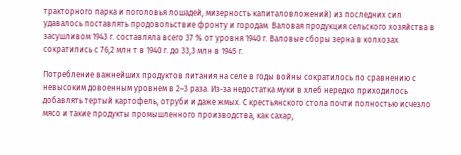тракторного парка и поголовья лошадей, мизерность капиталовложений) из последних сил удавалось поставлять продовольствие фронту и городам. Валовая продукция сельского хозяйства в засушливом 1943 г. составляла всего 37 % от уровня 1940 г. Валовые сборы зерна в колхозах сократились с 76,2 млн т в 1940 г. до 33,3 млн в 1945 г.

Потребление важнейших продуктов питания на селе в годы войны сократилось по сравнению с невысоким довоенным уровнем в 2–3 раза. Из-за недостатка муки в хлеб нередко приходилось добавлять тертый картофель, отруби и даже жмых. С крестьянского стола почти полностью исчезло мясо и такие продукты промышленного производства, как сахар,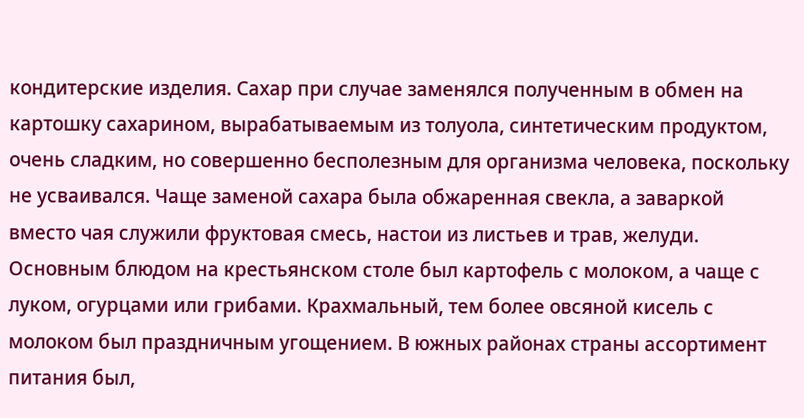кондитерские изделия. Сахар при случае заменялся полученным в обмен на картошку сахарином, вырабатываемым из толуола, синтетическим продуктом, очень сладким, но совершенно бесполезным для организма человека, поскольку не усваивался. Чаще заменой сахара была обжаренная свекла, а заваркой вместо чая служили фруктовая смесь, настои из листьев и трав, желуди. Основным блюдом на крестьянском столе был картофель с молоком, а чаще с луком, огурцами или грибами. Крахмальный, тем более овсяной кисель с молоком был праздничным угощением. В южных районах страны ассортимент питания был,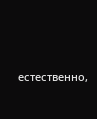естественно,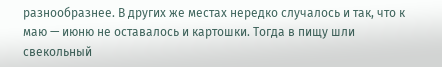разнообразнее. В других же местах нередко случалось и так, что к маю — июню не оставалось и картошки. Тогда в пищу шли свекольный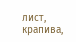лист, крапива,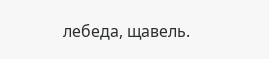лебеда, щавель.